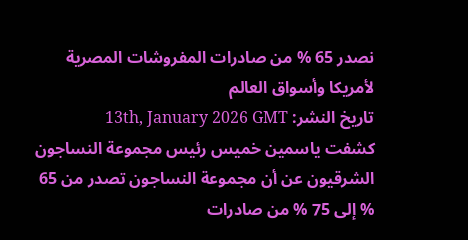نصدر 65 % من صادرات المفروشات المصرية لأمريكا وأسواق العالم
تاريخ النشر: 13th, January 2026 GMT
كشفت ياسمين خميس رئيس مجموعة النساجون الشرقيون عن أن مجموعة النساجون تصدر من 65 % إلى 75 % من صادرات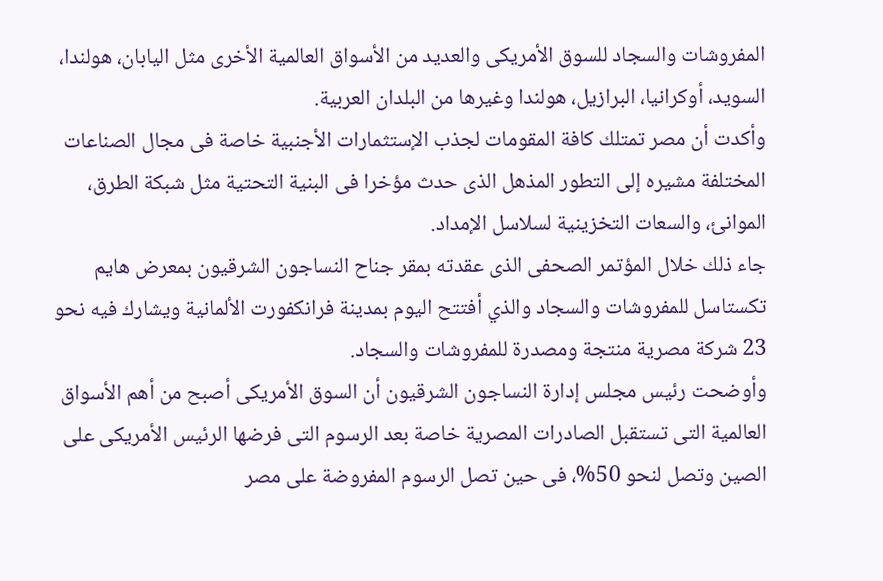المفروشات والسجاد للسوق الأمريكى والعديد من الأسواق العالمية الأخرى مثل اليابان، هولندا، السويد، أوكرانيا، البرازيل، هولندا وغيرها من البلدان العربية.
وأكدت أن مصر تمتلك كافة المقومات لجذب الإستثمارات الأجنبية خاصة فى مجال الصناعات المختلفة مشيره إلى التطور المذهل الذى حدث مؤخرا فى البنية التحتية مثل شبكة الطرق، الموانئ، والسعات التخزينية لسلاسل الإمداد.
جاء ذلك خلال المؤتمر الصحفى الذى عقدته بمقر جناح النساجون الشرقيون بمعرض هايم تكستاسل للمفروشات والسجاد والذي أفتتح اليوم بمدينة فرانكفورت الألمانية ويشارك فيه نحو 23 شركة مصرية منتجة ومصدرة للمفروشات والسجاد.
وأوضحت رئيس مجلس إدارة النساجون الشرقيون أن السوق الأمريكى أصبح من أهم الأسواق العالمية التى تستقبل الصادرات المصرية خاصة بعد الرسوم التى فرضها الرئيس الأمريكى على الصين وتصل لنحو 50%، فى حين تصل الرسوم المفروضة على مصر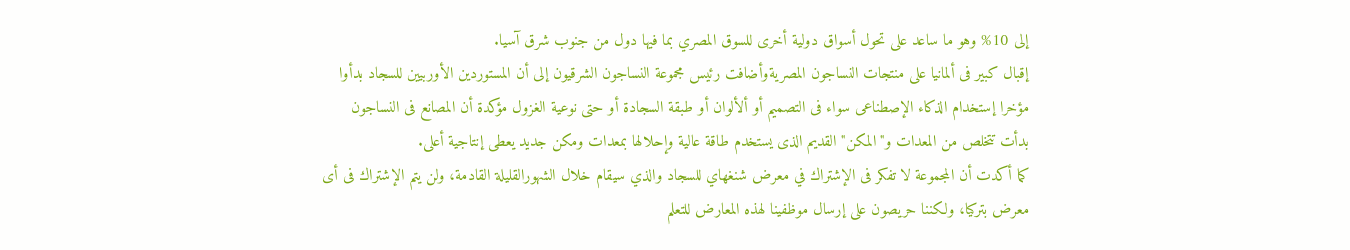إلى 10% وهو ما ساعد على تحول أسواق دولية أخرى للسوق المصري بما فيها دول من جنوب شرق آسيا.
إقبال كبير فى ألمانيا على منتجات النساجون المصريةوأضافت رئيس مجموعة النساجون الشرقيون إلى أن المستوردين الأوربيين للسجاد بدأوا مؤخرا إستخدام الذكاء الإصطناعى سواء فى التصميم أو ألألوان أو طبقة السجادة أو حتى نوعية الغزول مؤكدة أن المصانع فى النساجون بدأت تتخلص من المعدات و"المكن" القديم الذى يستخدم طاقة عالية وإحلالها بمعدات ومكن جديد يعطى إنتاجية أعلى.
كما أكدت أن المجموعة لا تفكر فى الإشتراك في معرض شنغهاي للسجاد والذي سيقام خلال الشهورالقليلة القادمة، ولن يتم الإشتراك فى أى معرض بتركيا، ولكننا حريصون على إرسال موظفينا لهذه المعارض للتعلم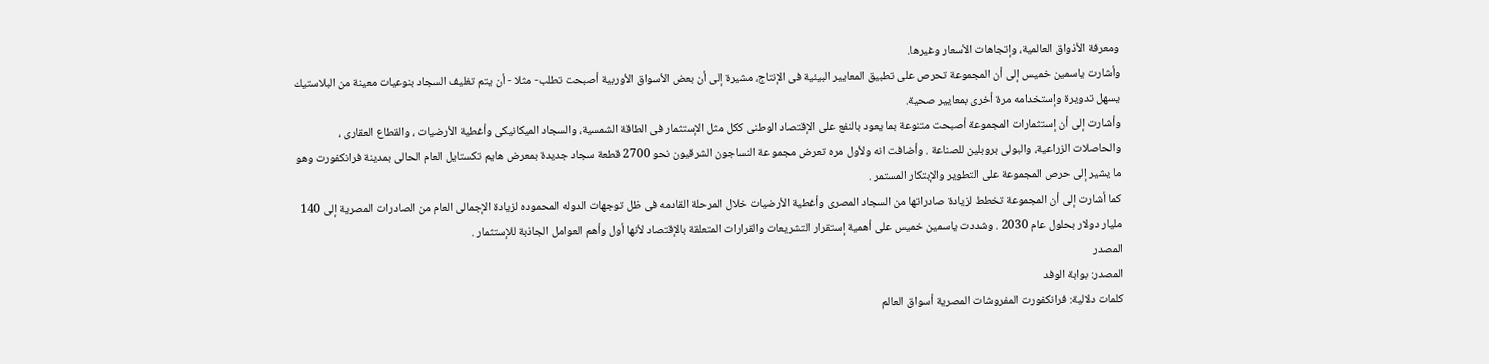ومعرفة الأذواق العالمية، وإتجاهات الأسعار وغيرها.
وأشارت ياسمين خميس إلى أن المجموعة تحرص على تطبيق المعايير البيئية فى الإنتاج، مشيرة إلى أن بعض الأسواق الأوربية أصبحت تطلب- مثلا - أن يتم تغليف السجاد بنوعيات معينة من البلاستيك يسهل تدويرة وإستخدامه مرة أخرى بمعايير صحية.
وأشارت إلى أن إستثمارات المجموعة أصبحت متنوعة بما يعود بالنفع على الإقتصاد الوطنى ككل مثل الإستثمار فى الطاقة الشمسية، والسجاد الميكانيكى وأغطية الأرضيات ، والقطاع العقارى ، والحاصلات الزراعية، والبولى بروبلين للصناعة . وأضافت انه ولأول مره تعرض مجمو عة النساجون الشرقيون نحو 2700 قطعة سجاد جديدة بمعرض هايم تكستايل العام الحالى بمدينة فرانكفورت وهو ما يشير إلى حرص المجموعة على التطوير والإبتكار المستمر .
كما أشارت إلى أن المجموعة تخطط لزيادة صادراتها من السجاد المصرى وأغطية الأرضيات خلال المرحلة القادمه فى ظل توجهات الدوله المحموده لزيادة الإجمالى العام من الصادرات المصرية إلى 140 مليار دولار بحلول عام 2030 . وشددت ياسمين خميس على أهمية إستقرار التشريعات والقرارات المتعلقة بالإقتصاد لأنها أول وأهم العوامل الجاذبة للإستثمار .
المصدر
المصدر: بوابة الوفد
كلمات دلالية: فرانكفورت المفروشات المصرية أسواق العالم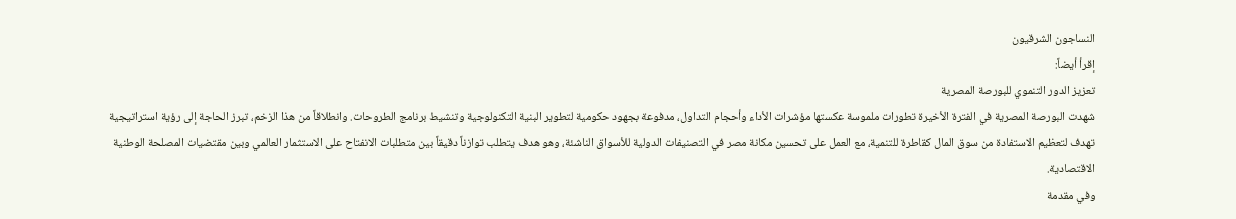النساجون الشرقیون
إقرأ أيضاً:
تعزيز الدور التنموي للبورصة المصرية
شهدت البورصة المصرية في الفترة الأخيرة تطورات ملموسة عكستها مؤشرات الأداء وأحجام التداول، مدفوعة بجهود حكومية لتطوير البنية التكنولوجية وتنشيط برنامج الطروحات. وانطلاقاً من هذا الزخم، تبرز الحاجة إلى رؤية استراتيجية تهدف لتعظيم الاستفادة من سوق المال كقاطرة للتنمية، مع العمل على تحسين مكانة مصر في التصنيفات الدولية للأسواق الناشئة، وهو هدف يتطلب توازناً دقيقاً بين متطلبات الانفتاح على الاستثمار العالمي وبين مقتضيات المصلحة الوطنية الاقتصادية.
وفي مقدمة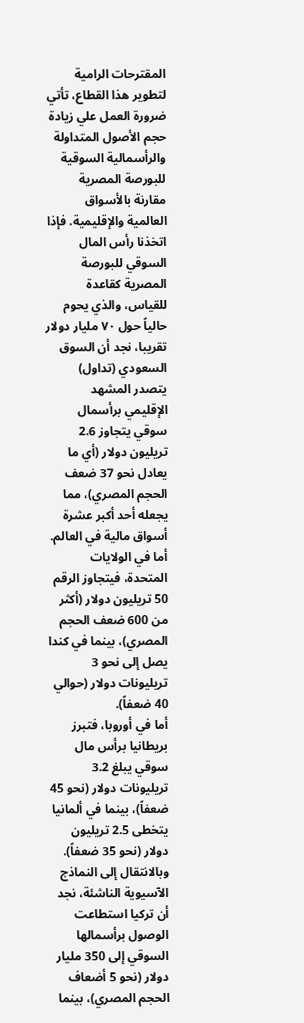المقترحات الرامية لتطوير هذا القطاع، تأتي ضرورة العمل علي زيادة حجم الأصول المتداولة والرأسمالية السوقية للبورصة المصرية مقارنة بالأسواق العالمية والإقليمية. فإذا اتخذنا رأس المال السوقي للبورصة المصرية كقاعدة للقياس، والذي يحوم حالياً حول ٧٠ مليار دولار تقريبا، نجد أن السوق السعودي (تداول) يتصدر المشهد الإقليمي برأسمال سوقي يتجاوز 2.6 تريليون دولار (أي ما يعادل نحو 37 ضعف الحجم المصري)، مما يجعله أحد أكبر عشرة أسواق مالية في العالم. أما في الولايات المتحدة، فيتجاوز الرقم 50 تريليون دولار (أكثر من 600 ضعف الحجم المصري)، بينما في كندا يصل إلى نحو 3 تريليونات دولار (حوالي 40 ضعفاً).
أما في أوروبا، فتبرز بريطانيا برأس مال سوقي يبلغ 3.2 تريليونات دولار (نحو 45 ضعفاً)، بينما في ألمانيا يتخطى 2.5 تريليون دولار (نحو 35 ضعفاً). وبالانتقال إلى النماذج الآسيوية الناشئة، نجد أن تركيا استطاعت الوصول برأسمالها السوقي إلى 350 مليار دولار (نحو 5 أضعاف الحجم المصري)، بينما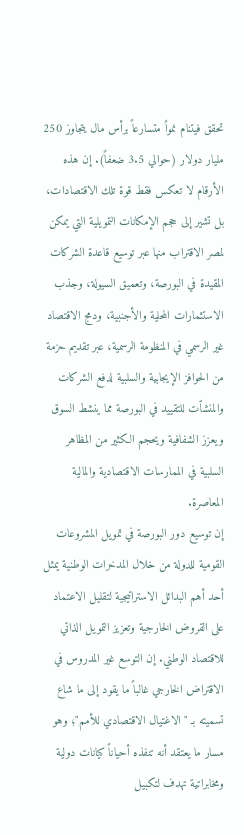تحقق فيتنام نمواً متسارعاً برأس مال يتجاوز 250 مليار دولار (حوالي 3.5 ضعفاً). إن هذه الأرقام لا تعكس فقط قوة تلك الاقتصادات، بل تشير إلى حجم الإمكانات التمويلية التي يمكن لمصر الاقتراب منها عبر توسيع قاعدة الشركات المقيدة في البورصة، وتعميق السيولة، وجذب الاستثمارات المحلية والأجنبية، ودمج الاقتصاد غير الرسمي في المنظومة الرسمية، عبر تقديم حزمة من الحوافز الإيجابية والسلبية لدفع الشركات والمنشٱت للتقييد في البورصة مما ينشط السوق ويعزز الشفافية ويحجم الكثير من المظاهر السلبية في الممارسات الاقتصادية والمالية المعاصرة.
إن توسيع دور البورصة في تمويل المشروعات القومية للدولة من خلال المدخرات الوطنية يمثل أحد أهم البدائل الاستراتيجية لتقليل الاعتماد على القروض الخارجية وتعزيز التمويل الذاتي للاقتصاد الوطني. إن التوسع غير المدروس في الاقتراض الخارجي غالباً ما يقود إلى ما شاع تسميته بـ "الاغتيال الاقتصادي للأمم"؛ وهو مسار ما يعتقد أنه تنفذه أحياناً كيانات دولية ومخابراتية تهدف لتكبيل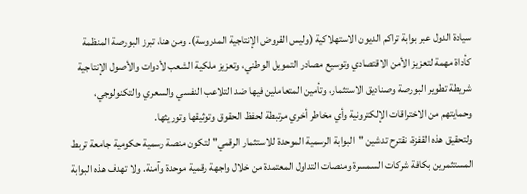سيادة الدول عبر بوابة تراكم الديون الاستهلاكية (وليس القروض الإنتاجية المدروسة). ومن هنا، تبرز البورصة المنظمة كأداة مهمة لتعزيز الأمن الاقتصادي وتوسيع مصادر التمويل الوطني، وتعزيز ملكية الشعب لأدوات والأصول الإنتاجية شريطة تطوير البورصة وصناديق الاستثمار، وتأمين المتعاملين فيها ضد التلاعب النفسي والسعري والتكنولوجي، وحمايتهم من الاختراقات الإلكترونية وأي مخاطر أخري مرتبطة لحفظ الحقوق وتوثيقها وتوريثها.
ولتحقيق هذه القفزة، نقترح تدشين "البوابة الرسمية الموحدة للاستثمار الرقمي" لتكون منصة رسمية حكومية جامعة تربط المستثمرين بكافة شركات السمسرة ومنصات التداول المعتمدة من خلال واجهة رقمية موحدة وآمنة. ولا تهدف هذه البوابة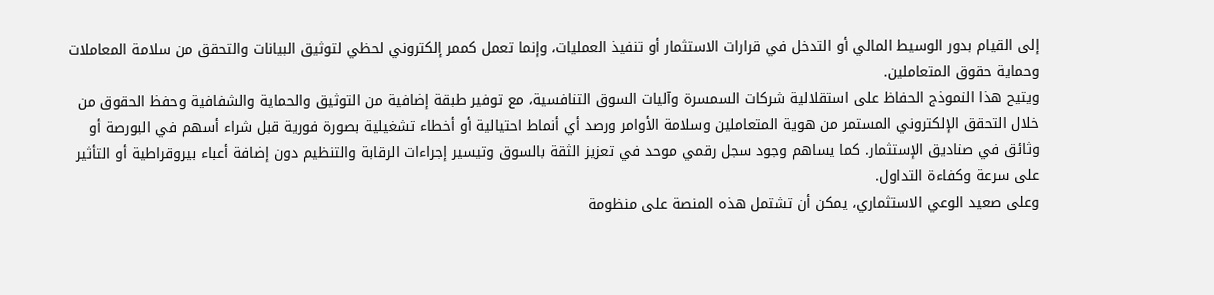إلى القيام بدور الوسيط المالي أو التدخل في قرارات الاستثمار أو تنفيذ العمليات، وإنما تعمل كممر إلكتروني لحظي لتوثيق البيانات والتحقق من سلامة المعاملات وحماية حقوق المتعاملين.
ويتيح هذا النموذج الحفاظ على استقلالية شركات السمسرة وآليات السوق التنافسية، مع توفير طبقة إضافية من التوثيق والحماية والشفافية وحفظ الحقوق من خلال التحقق الإلكتروني المستمر من هوية المتعاملين وسلامة الأوامر ورصد أي أنماط احتيالية أو أخطاء تشغيلية بصورة فورية قبل شراء أسهم في البورصة أو وثائق في صناديق الإستثمار. كما يساهم وجود سجل رقمي موحد في تعزيز الثقة بالسوق وتيسير إجراءات الرقابة والتنظيم دون إضافة أعباء بيروقراطية أو التأثير على سرعة وكفاءة التداول.
وعلى صعيد الوعي الاستثماري، يمكن أن تشتمل هذه المنصة على منظومة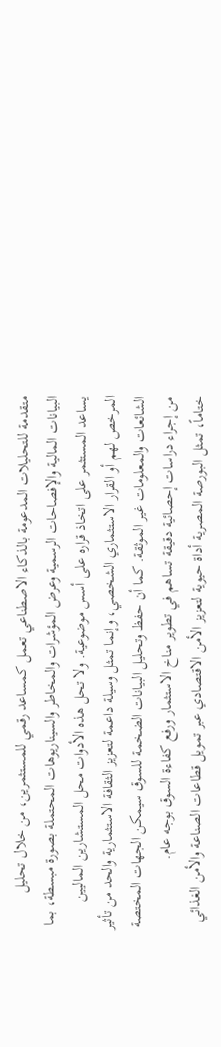متقدمة للتحليلات المدعومة بالذكاء الاصطناعي تعمل كمساعد رقمي للمستثمرين، من خلال تحليل البيانات المالية والإفصاحات الرسمية وعرض المؤشرات والمخاطر والسيناريوهات المحتملة بصورة مبسطة، بما يساعد المستثمر على اتخاذ قراره على أسس موضوعية. ولا تحل هذه الأدوات محل المستشارين الماليين المرخص لهم أو القرار الاستثماري الشخصي، وإنما تمثل وسيلة داعمة لتعزيز الثقافة الاستثمارية والحد من تأثير الشائعات والمعلومات غير الموثقة. كما أن حفظ وتحليل البيانات الضخمة للسوق سيمكن الجهات المختصة من إجراء دراسات إحصائية دقيقة تساهم في تطوير مناخ الاستثمار ورفع كفاءة السوق بوجه عام.
ختاماً، تمثل البورصة المصرية أداة حيوية لتعزيز الأمن الاقتصادي عبر تمويل قطاعات الصناعة والأمن الغذائي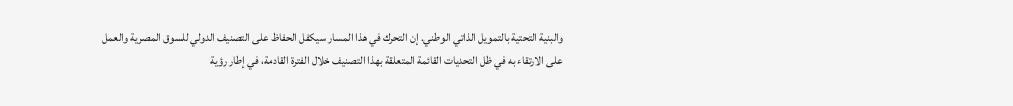والبنية التحتية بالتمويل الذاتي الوطني. إن التحرك في هذا المسار سيكفل الحفاظ على التصنيف الدولي للسوق المصرية والعمل على الارتقاء به في ظل التحديات القائمة المتعلقة بهذا التصنيف خلال الفترة القادمة، في إطار رؤية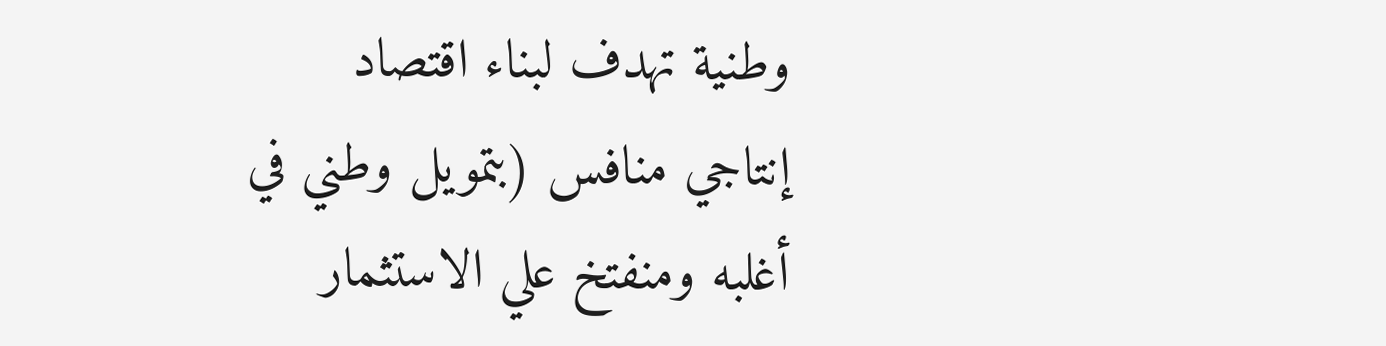وطنية تهدف لبناء اقتصاد إنتاجي منافس (بتمويل وطني في أغلبه ومنفتخ علي الاستثمار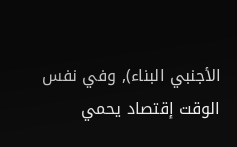الأجنبي البناء), وفي نفس الوقت إقتصاد يحمي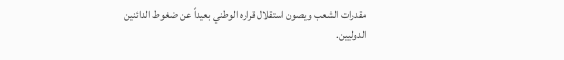مقدرات الشعب ويصون استقلال قراره الوطني بعيداً عن ضغوط الدائنين الدوليين.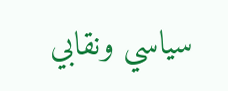سياسي ونقابي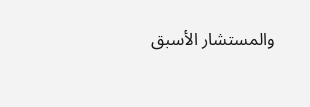والمستشار الأسبق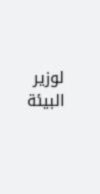لوزير البيئة